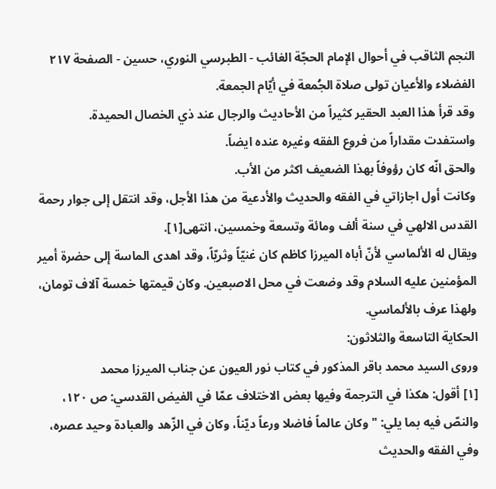النجم الثاقب في أحوال الإمام الحجّة الغائب - الطبرسي النوري، حسين - الصفحة ٢١٧
الفضلاء والأعيان تولى صلاة الجُمعة في أيّام الجمعة.
وقد قرأ هذا العبد الحقير كثيراً من الأحاديث والرجال عند ذي الخصال الحميدة.
واستفدت مقداراً من فروع الفقه وغيره عنده ايضاً.
والحق انّه كان رؤوفاً بهذا الضعيف اكثر من الأب.
وكانت أول اجازاتي في الفقه والحديث والأدعية من هذا الأجل، وقد انتقل إلى جوار رحمة القدس الالهي في سنة ألف ومائة وتسعة وخمسين، انتهى[١].
ويقال له الألماسي لأنّ أباه الميرزا كاظم كان غنيّاً وثريّاً، وقد اهدى الماسة إلى حضرة أمير المؤمنين عليه السلام وقد وضعت في محل الاصبعين. وكان قيمتها خمسة آلاف تومان، ولهذا عرف بالألماسي.
الحكاية التاسعة والثلاثون:
وروى السيد محمد باقر المذكور في كتاب نور العيون عن جناب الميرزا محمد
[١] أقول: هكذا في الترجمة وفيها بعض الاختلاف عمّا في الفيض القدسي: ص ١٢٠، والنصّ فيه بما يلي: " وكان عالماً فاضلا ورعاً ديّناً، وكان في الزّهد والعبادة وحيد عصره، وفي الفقه والحديث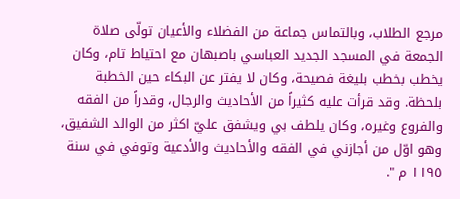مرجع الطلاب، وبالتماس جماعة من الفضلاء والأعيان تولّى صلاة الجمعة في المسجد الجديد العباسي باصبهان مع احتياط تام، وكان يخطب بخطب بليغة فصيحة، وكان لا يفتر عن البكاء حين الخطبة بلحظة. وقد قرأت عليه كثيراً من الأحاديث والرجال، وقدراً من الفقه والفروع وغيره، وكان يلطف بي ويشفق عليّ اكثر من الوالد الشفيق، وهو اوّل من أجازني في الفقه والأحاديث والأدعية وتوفي في سنة ١١٩٥ م ".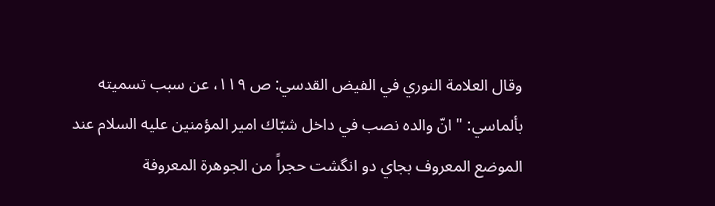وقال العلامة النوري في الفيض القدسي: ص ١١٩، عن سبب تسميته بألماسي: " انّ والده نصب في داخل شبّاك امير المؤمنين عليه السلام عند الموضع المعروف بجاي دو انگشت حجراً من الجوهرة المعروفة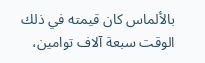بالألماس كان قيمته في ذلك الوقت سبعة آلاف توامين،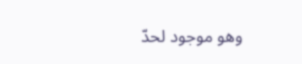وهو موجود لحدّ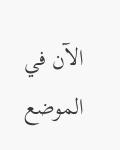الآن في الموضع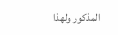المذكور ولهذا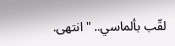لقّب بألماسي.. " انتهى.